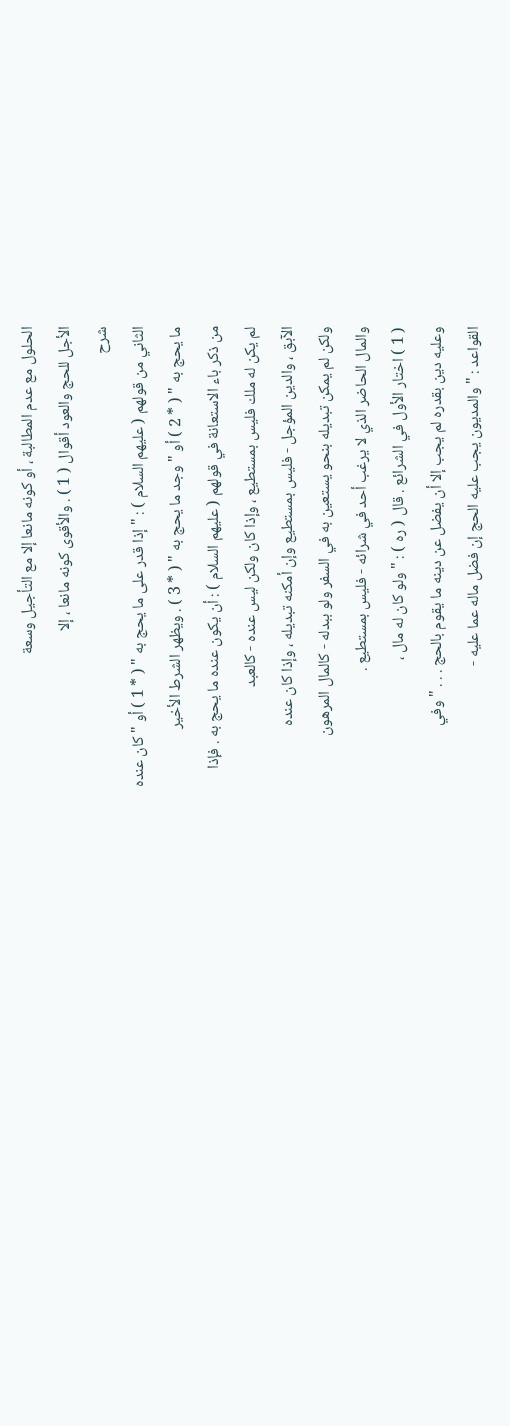الحلول مع عدم المطالبة ، أو كونه مانعا إلا مع التأجيل وسعة
الأجل للحج والعود أقوال ( 1 ) . والأقوى كونه مانعا ، إلا
شرح
الثاني من قولهم ( عليهم السلام ) : " إذا قدر على ما يحج به " ( * 1 ) أو " كان عنده
ما يحج به " ( * 2 ) أو " وجد ما يحج به " ( * 3 ) . ويظهر الشرط الأخير
من ذكر باء الاستعانة في قولهم ( عليهم السلام ) : أن يكون عنده ما يحج به . فإذا
لم يكن له ملك فليس بمستطيع ، وإذا كان ولكن ليس عنده - كالعبد
الآبق ، والدين المؤجل - فليس بمستطيع وإن أمكنه تبديله ، وإذا كان عنده
ولكن لم يمكن تبديله بنحو يستعين به في السفر ولو ببدله - كالمال المرهون
والمال الحاضر الذي لا يرغب أحد في شرائه - فليس بمستطيع .
( 1 ) اختار الأول في الشرائع . قال ( ره ) : " ولو كان له مال ،
وعليه دين بقدره لم يجب إلا أن يفضل عن دينه ما يقوم بالحج . . . " وفي
القواعد : " والمديون يجب عليه الحج إن فضل ماله عما عليه -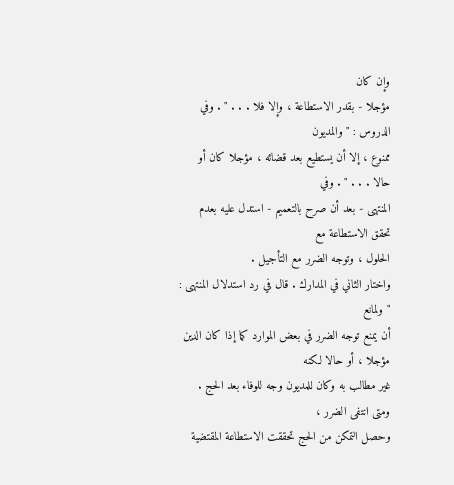وإن كان
مؤجلا - بقدر الاستطاعة ، وإلا فلا . . . " . وفي الدروس : " والمديون
ممنوع ، إلا أن يستطيع بعد قضائه ، مؤجلا كان أو حالا . . . " . وفي
المنتهى - بعد أن صرح بالتعميم - استدل عليه بعدم تحقق الاستطاعة مع
الحلول ، وتوجه الضرر مع التأجيل .
واختار الثاني في المدارك . قال في رد استدلال المنتهى : " ولمانع
أن يمنع توجه الضرر في بعض الموارد كما إذا كان الدين مؤجلا ، أو حالا لكنه
غير مطالب به وكان للمديون وجه للوفاء بعد الحج . ومتى انتفى الضرر ،
وحصل التمكن من الحج تحققت الاستطاعة المقتضية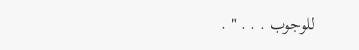للوجوب . . . " .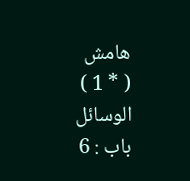هامش
( * 1 ) الوسائل باب : 6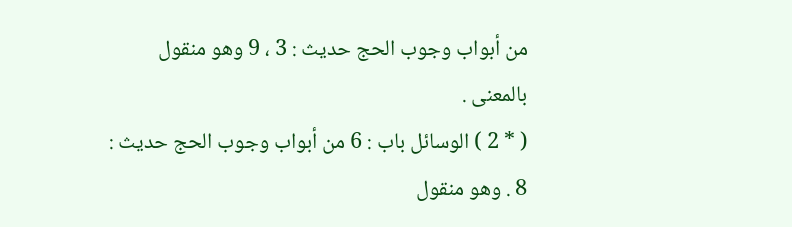من أبواب وجوب الحج حديث : 3 ، 9 وهو منقول بالمعنى .
( * 2 ) الوسائل باب : 6 من أبواب وجوب الحج حديث : 8 . وهو منقول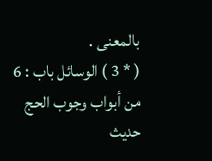بالمعنى .
( * 3 ) الوسائل باب : 6 من أبواب وجوب الحج حديث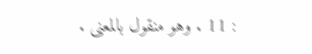: 11 . وهو منقول بالمعنى .